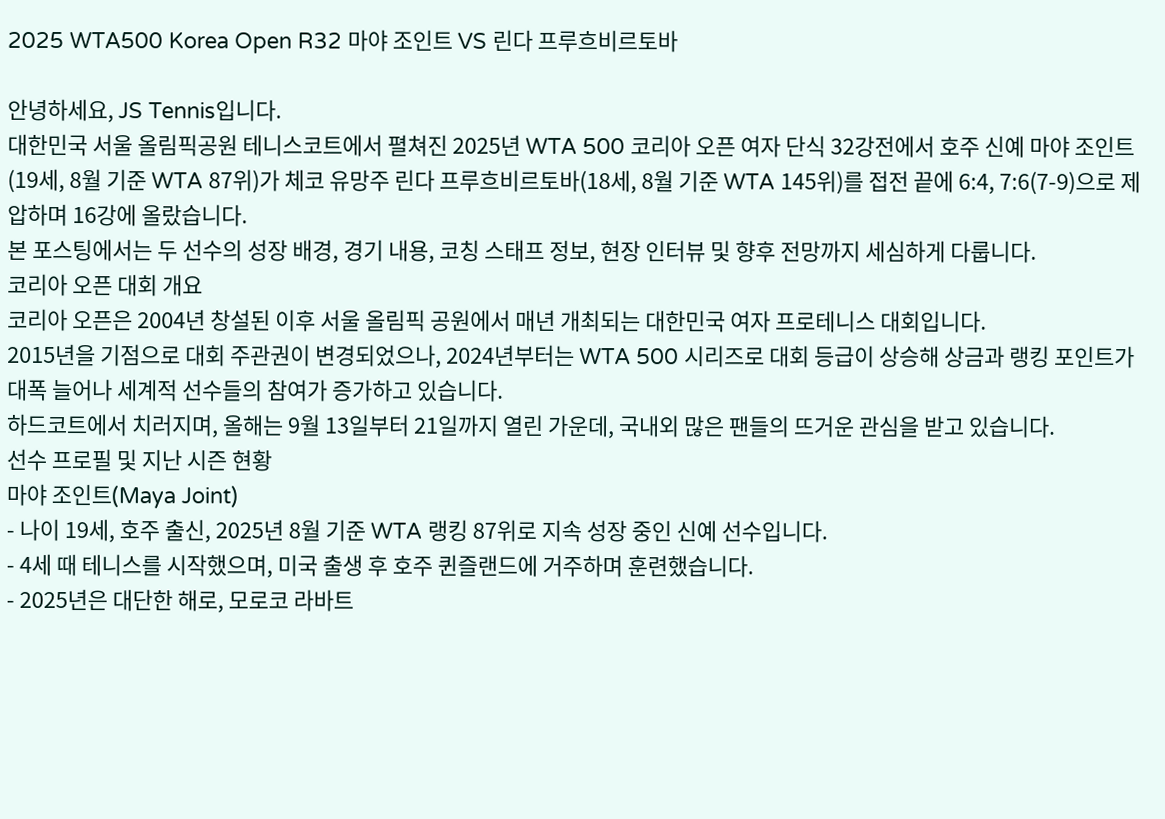2025 WTA500 Korea Open R32 마야 조인트 VS 린다 프루흐비르토바

안녕하세요, JS Tennis입니다.
대한민국 서울 올림픽공원 테니스코트에서 펼쳐진 2025년 WTA 500 코리아 오픈 여자 단식 32강전에서 호주 신예 마야 조인트(19세, 8월 기준 WTA 87위)가 체코 유망주 린다 프루흐비르토바(18세, 8월 기준 WTA 145위)를 접전 끝에 6:4, 7:6(7-9)으로 제압하며 16강에 올랐습니다.
본 포스팅에서는 두 선수의 성장 배경, 경기 내용, 코칭 스태프 정보, 현장 인터뷰 및 향후 전망까지 세심하게 다룹니다.
코리아 오픈 대회 개요
코리아 오픈은 2004년 창설된 이후 서울 올림픽 공원에서 매년 개최되는 대한민국 여자 프로테니스 대회입니다.
2015년을 기점으로 대회 주관권이 변경되었으나, 2024년부터는 WTA 500 시리즈로 대회 등급이 상승해 상금과 랭킹 포인트가 대폭 늘어나 세계적 선수들의 참여가 증가하고 있습니다.
하드코트에서 치러지며, 올해는 9월 13일부터 21일까지 열린 가운데, 국내외 많은 팬들의 뜨거운 관심을 받고 있습니다.
선수 프로필 및 지난 시즌 현황
마야 조인트(Maya Joint)
- 나이 19세, 호주 출신, 2025년 8월 기준 WTA 랭킹 87위로 지속 성장 중인 신예 선수입니다.
- 4세 때 테니스를 시작했으며, 미국 출생 후 호주 퀸즐랜드에 거주하며 훈련했습니다.
- 2025년은 대단한 해로, 모로코 라바트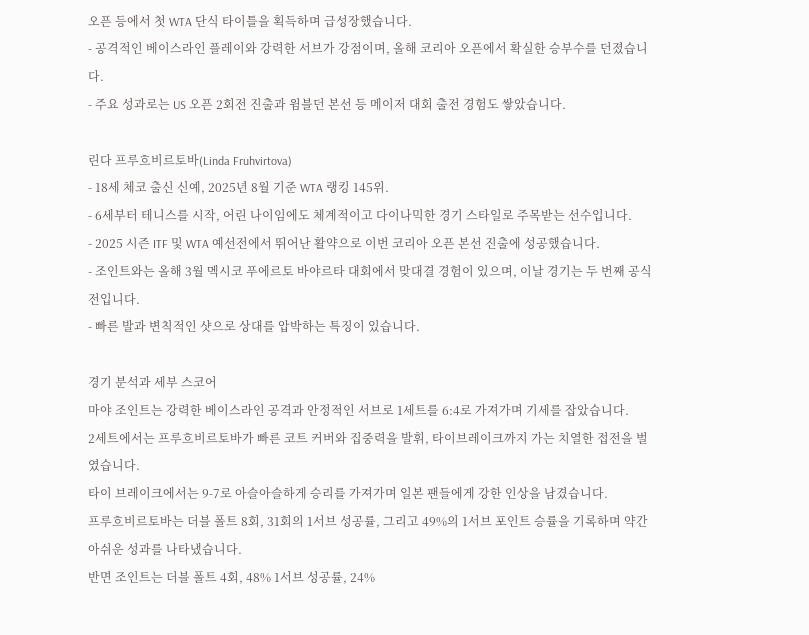오픈 등에서 첫 WTA 단식 타이틀을 획득하며 급성장했습니다.
- 공격적인 베이스라인 플레이와 강력한 서브가 강점이며, 올해 코리아 오픈에서 확실한 승부수를 던졌습니다.
- 주요 성과로는 US 오픈 2회전 진출과 윔블던 본선 등 메이저 대회 출전 경험도 쌓았습니다.

린다 프루흐비르토바(Linda Fruhvirtova)
- 18세 체코 출신 신예, 2025년 8월 기준 WTA 랭킹 145위.
- 6세부터 테니스를 시작, 어린 나이임에도 체계적이고 다이나믹한 경기 스타일로 주목받는 선수입니다.
- 2025 시즌 ITF 및 WTA 예선전에서 뛰어난 활약으로 이번 코리아 오픈 본선 진출에 성공했습니다.
- 조인트와는 올해 3월 멕시코 푸에르토 바야르타 대회에서 맞대결 경험이 있으며, 이날 경기는 두 번째 공식전입니다.
- 빠른 발과 변칙적인 샷으로 상대를 압박하는 특징이 있습니다.

경기 분석과 세부 스코어
마야 조인트는 강력한 베이스라인 공격과 안정적인 서브로 1세트를 6:4로 가져가며 기세를 잡았습니다.
2세트에서는 프루흐비르토바가 빠른 코트 커버와 집중력을 발휘, 타이브레이크까지 가는 치열한 접전을 벌였습니다.
타이 브레이크에서는 9-7로 아슬아슬하게 승리를 가져가며 일본 팬들에게 강한 인상을 남겼습니다.
프루흐비르토바는 더블 폴트 8회, 31회의 1서브 성공률, 그리고 49%의 1서브 포인트 승률을 기록하며 약간 아쉬운 성과를 나타냈습니다.
반면 조인트는 더블 폴트 4회, 48% 1서브 성공률, 24%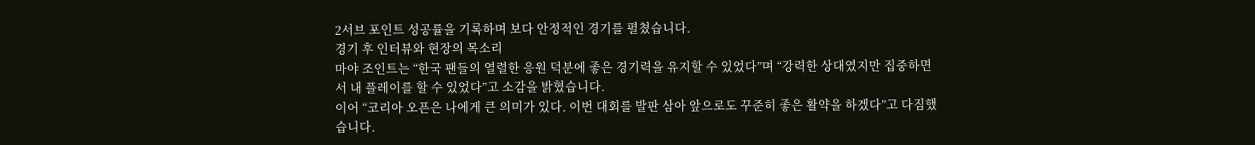2서브 포인트 성공률을 기록하며 보다 안정적인 경기를 펼쳤습니다.
경기 후 인터뷰와 현장의 목소리
마야 조인트는 “한국 팬들의 열렬한 응원 덕분에 좋은 경기력을 유지할 수 있었다”며 “강력한 상대였지만 집중하면서 내 플레이를 할 수 있었다”고 소감을 밝혔습니다.
이어 “코리아 오픈은 나에게 큰 의미가 있다. 이번 대회를 발판 삼아 앞으로도 꾸준히 좋은 활약을 하겠다”고 다짐했습니다.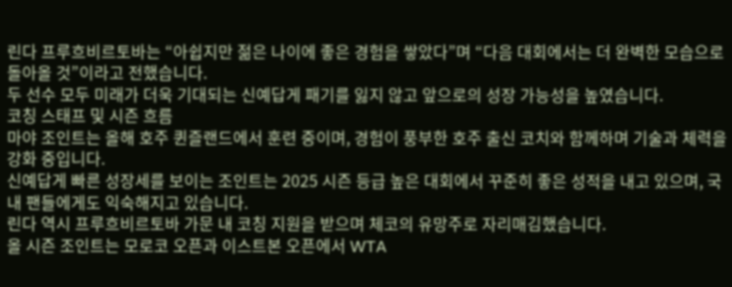린다 프루흐비르토바는 “아쉽지만 젊은 나이에 좋은 경험을 쌓았다”며 “다음 대회에서는 더 완벽한 모습으로 돌아올 것”이라고 전했습니다.
두 선수 모두 미래가 더욱 기대되는 신예답게 패기를 잃지 않고 앞으로의 성장 가능성을 높였습니다.
코칭 스태프 및 시즌 흐름
마야 조인트는 올해 호주 퀸즐랜드에서 훈련 중이며, 경험이 풍부한 호주 출신 코치와 함께하며 기술과 체력을 강화 중입니다.
신예답게 빠른 성장세를 보이는 조인트는 2025 시즌 등급 높은 대회에서 꾸준히 좋은 성적을 내고 있으며, 국내 팬들에게도 익숙해지고 있습니다.
린다 역시 프루흐비르토바 가문 내 코칭 지원을 받으며 체코의 유망주로 자리매김했습니다.
올 시즌 조인트는 모로코 오픈과 이스트본 오픈에서 WTA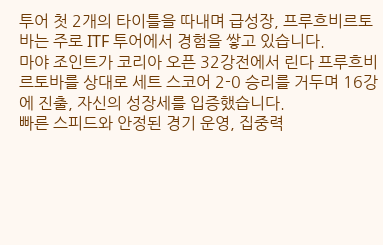투어 첫 2개의 타이틀을 따내며 급성장, 프루흐비르토바는 주로 ITF 투어에서 경험을 쌓고 있습니다.
마야 조인트가 코리아 오픈 32강전에서 린다 프루흐비르토바를 상대로 세트 스코어 2-0 승리를 거두며 16강에 진출, 자신의 성장세를 입증했습니다.
빠른 스피드와 안정된 경기 운영, 집중력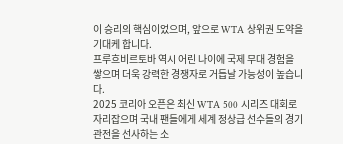이 승리의 핵심이었으며, 앞으로 WTA 상위권 도약을 기대케 합니다.
프루흐비르토바 역시 어린 나이에 국제 무대 경험을 쌓으며 더욱 강력한 경쟁자로 거듭날 가능성이 높습니다.
2025 코리아 오픈은 최신 WTA 500 시리즈 대회로 자리잡으며 국내 팬들에게 세계 정상급 선수들의 경기 관전을 선사하는 소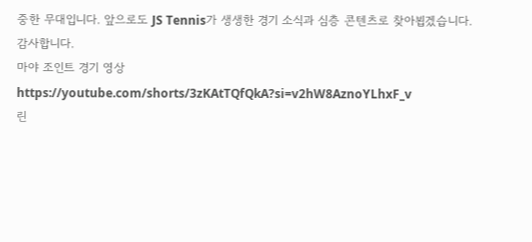중한 무대입니다. 앞으로도 JS Tennis가 생생한 경기 소식과 심층 콘텐츠로 찾아뵙겠습니다.
감사합니다.
마야 조인트 경기 영상
https://youtube.com/shorts/3zKAtTQfQkA?si=v2hW8AznoYLhxF_v
린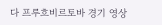다 프루흐비르토바 경기 영상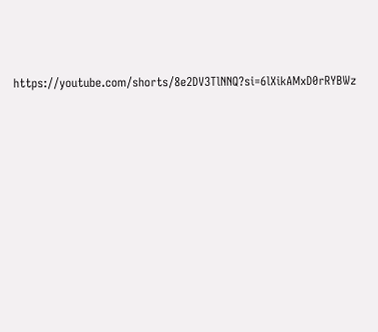https://youtube.com/shorts/8e2DV3TlNNQ?si=6lXikAMxD0rRYBWz